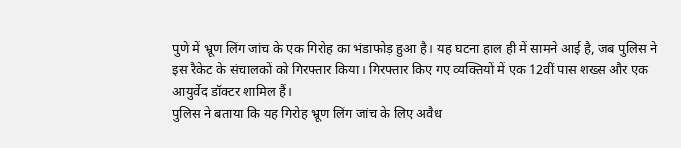पुणे में भ्रूण लिंग जांच के एक गिरोह का भंडाफोड़ हुआ है। यह घटना हाल ही में सामने आई है, जब पुलिस ने इस रैकेट के संचालकों को गिरफ्तार किया। गिरफ्तार किए गए व्यक्तियों में एक 12वीं पास शख्स और एक आयुर्वेद डॉक्टर शामिल हैं।
पुलिस ने बताया कि यह गिरोह भ्रूण लिंग जांच के लिए अवैध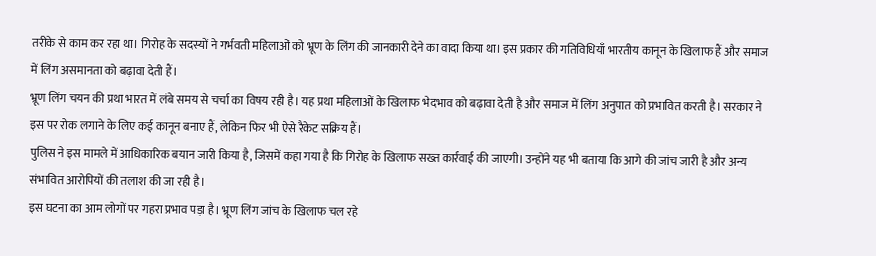तरीके से काम कर रहा था। गिरोह के सदस्यों ने गर्भवती महिलाओं को भ्रूण के लिंग की जानकारी देने का वादा किया था। इस प्रकार की गतिविधियाँ भारतीय कानून के खिलाफ हैं और समाज में लिंग असमानता को बढ़ावा देती हैं।
भ्रूण लिंग चयन की प्रथा भारत में लंबे समय से चर्चा का विषय रही है। यह प्रथा महिलाओं के खिलाफ भेदभाव को बढ़ावा देती है और समाज में लिंग अनुपात को प्रभावित करती है। सरकार ने इस पर रोक लगाने के लिए कई कानून बनाए हैं, लेकिन फिर भी ऐसे रैकेट सक्रिय हैं।
पुलिस ने इस मामले में आधिकारिक बयान जारी किया है, जिसमें कहा गया है कि गिरोह के खिलाफ सख्त कार्रवाई की जाएगी। उन्होंने यह भी बताया कि आगे की जांच जारी है और अन्य संभावित आरोपियों की तलाश की जा रही है।
इस घटना का आम लोगों पर गहरा प्रभाव पड़ा है। भ्रूण लिंग जांच के खिलाफ चल रहे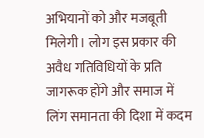अभियानों को और मजबूती मिलेगी। लोग इस प्रकार की अवैध गतिविधियों के प्रति जागरूक होंगे और समाज में लिंग समानता की दिशा में कदम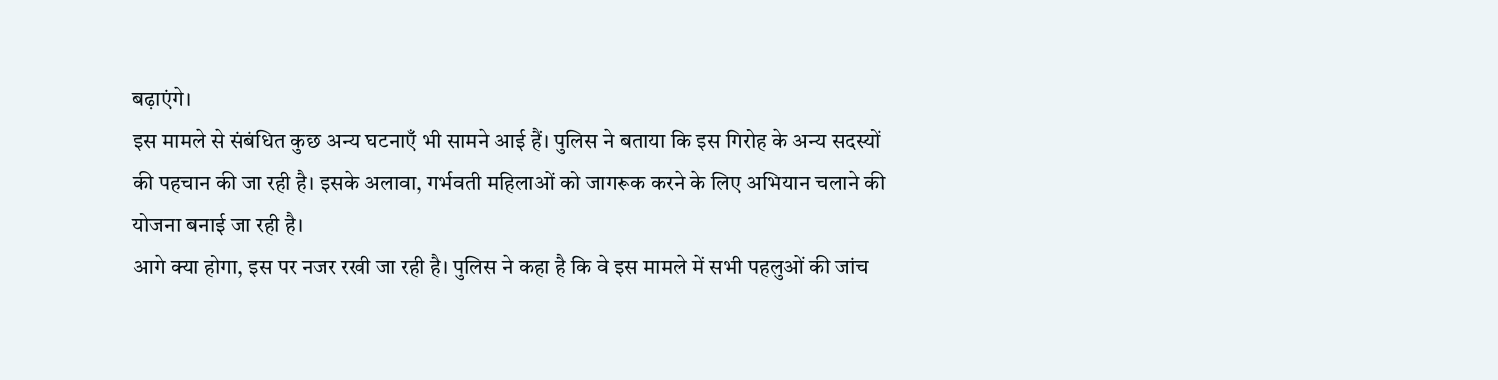बढ़ाएंगे।
इस मामले से संबंधित कुछ अन्य घटनाएँ भी सामने आई हैं। पुलिस ने बताया कि इस गिरोह के अन्य सदस्यों की पहचान की जा रही है। इसके अलावा, गर्भवती महिलाओं को जागरूक करने के लिए अभियान चलाने की योजना बनाई जा रही है।
आगे क्या होगा, इस पर नजर रखी जा रही है। पुलिस ने कहा है कि वे इस मामले में सभी पहलुओं की जांच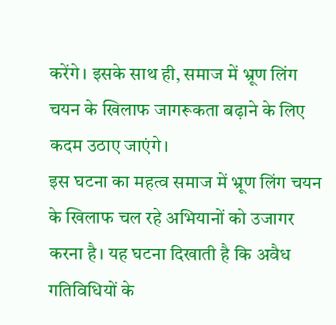करेंगे। इसके साथ ही, समाज में भ्रूण लिंग चयन के खिलाफ जागरूकता बढ़ाने के लिए कदम उठाए जाएंगे।
इस घटना का महत्व समाज में भ्रूण लिंग चयन के खिलाफ चल रहे अभियानों को उजागर करना है। यह घटना दिखाती है कि अवैध गतिविधियों के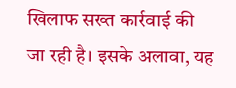खिलाफ सख्त कार्रवाई की जा रही है। इसके अलावा, यह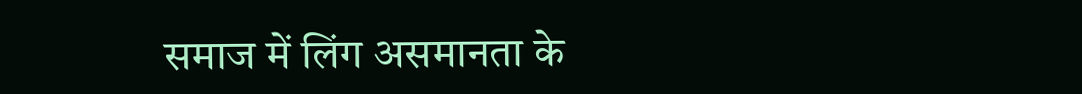समाज में लिंग असमानता के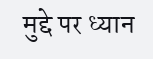मुद्दे पर ध्यान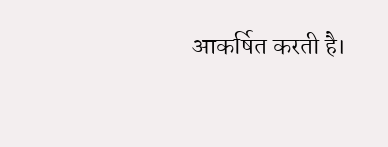आकर्षित करती है।